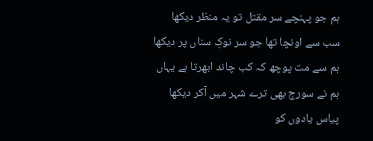ہم جو پہنچے سر مقتل تو یہ منظر دیکھا
سب سے اونچا تھا جو سر نوکِ سناں پر دیکھا
ہم سے مت پوچھ کہ کب چاند ابھرتا ہے یہاں
ہم نے سورج بھی ترے شہر میں آکر دیکھا
پیاس یادوں کو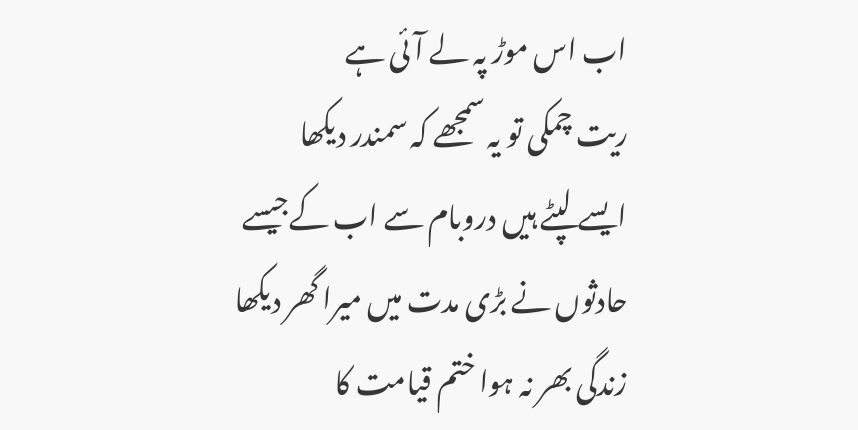اب اس موڑ پہ لے آئی ہے
ریت چمکی تو یہ سمجھے کہ سمندر دیکھا
ایسے لپٹے ہیں دروبام سے اب کےجیسے
حادثوں نے بڑی مدت میں میرا گھر دیکھا
زندگی بھر نہ ہوا ختم قیامت کا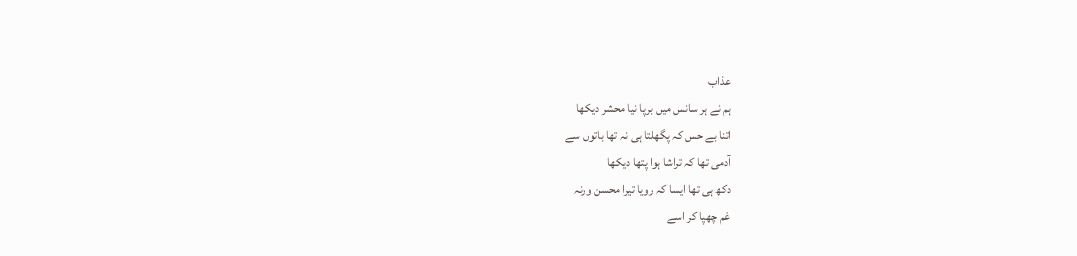عذاب
ہم نے ہر سانس میں برپا نیا محشر دیکھا
اتنا بے حس کہ پگھلتا ہی نہ تھا باتوں سے
آدمی تھا کہ تراشا ہوا پتھا دیکھا
دکھ ہی تھا ایسا کہ رویا تیرا محسن ورنہ
غم چھپا کر اسے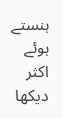ہنستے ہوئے اکثر دیکھا